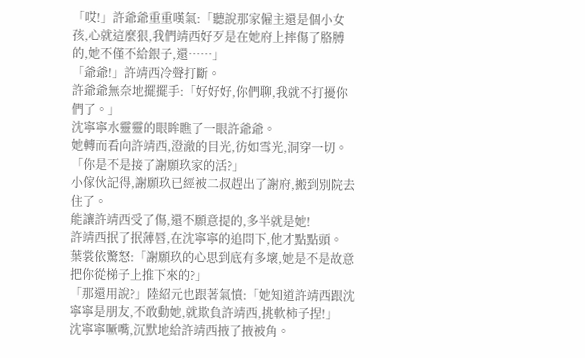「哎!」許爺爺重重嘆氣:「聽說那家僱主還是個小女孩,心就這麼狠,我們靖西好歹是在她府上摔傷了胳膊的,她不僅不給銀子,還……」
「爺爺!」許靖西冷聲打斷。
許爺爺無奈地擺擺手:「好好好,你們聊,我就不打擾你們了。」
沈寧寧水靈靈的眼眸瞧了一眼許爺爺。
她轉而看向許靖西,澄澈的目光,彷如雪光,洞穿一切。
「你是不是接了謝願玖家的活?」
小傢伙記得,謝願玖已經被二叔趕出了謝府,搬到別院去住了。
能讓許靖西受了傷,還不願意提的,多半就是她!
許靖西抿了抿薄唇,在沈寧寧的追問下,他才點點頭。
葉裳依驚怒:「謝願玖的心思到底有多壞,她是不是故意把你從梯子上推下來的?」
「那還用說?」陸紹元也跟著氣憤:「她知道許靖西跟沈寧寧是朋友,不敢動她,就欺負許靖西,挑軟柿子捏!」
沈寧寧噘嘴,沉默地給許靖西掖了掖被角。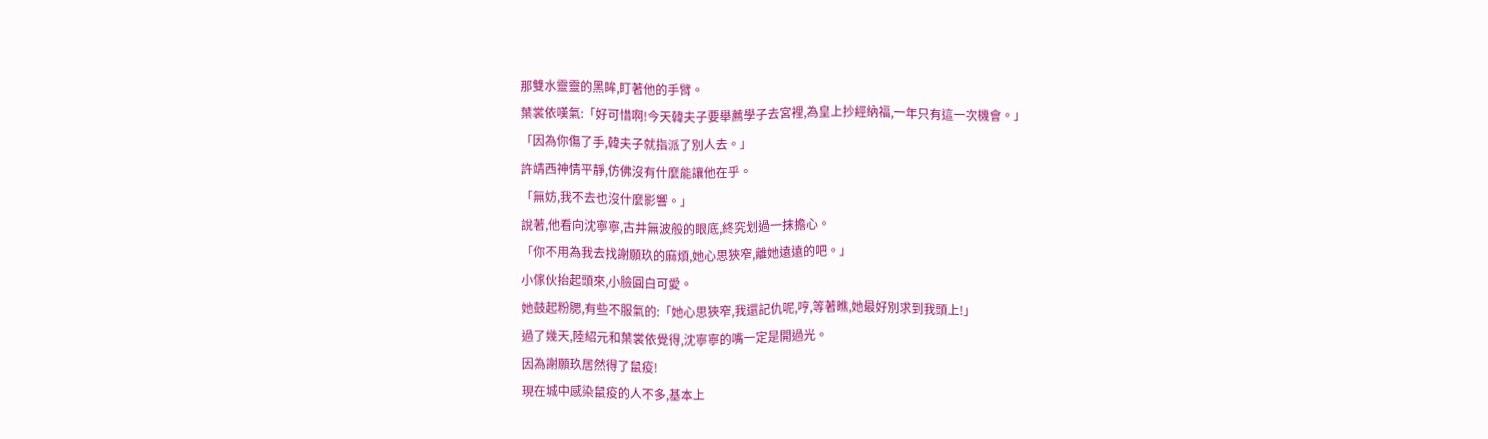那雙水靈靈的黑眸,盯著他的手臂。
葉裳依嘆氣:「好可惜啊!今天韓夫子要舉薦學子去宮裡,為皇上抄經納福,一年只有這一次機會。」
「因為你傷了手,韓夫子就指派了別人去。」
許靖西神情平靜,仿佛沒有什麼能讓他在乎。
「無妨,我不去也沒什麼影響。」
說著,他看向沈寧寧,古井無波般的眼底,終究划過一抹擔心。
「你不用為我去找謝願玖的麻煩,她心思狹窄,離她遠遠的吧。」
小傢伙抬起頭來,小臉圓白可愛。
她鼓起粉腮,有些不服氣的:「她心思狹窄,我還記仇呢,哼,等著瞧,她最好別求到我頭上!」
過了幾天,陸紹元和葉裳依覺得,沈寧寧的嘴一定是開過光。
因為謝願玖居然得了鼠疫!
現在城中感染鼠疫的人不多,基本上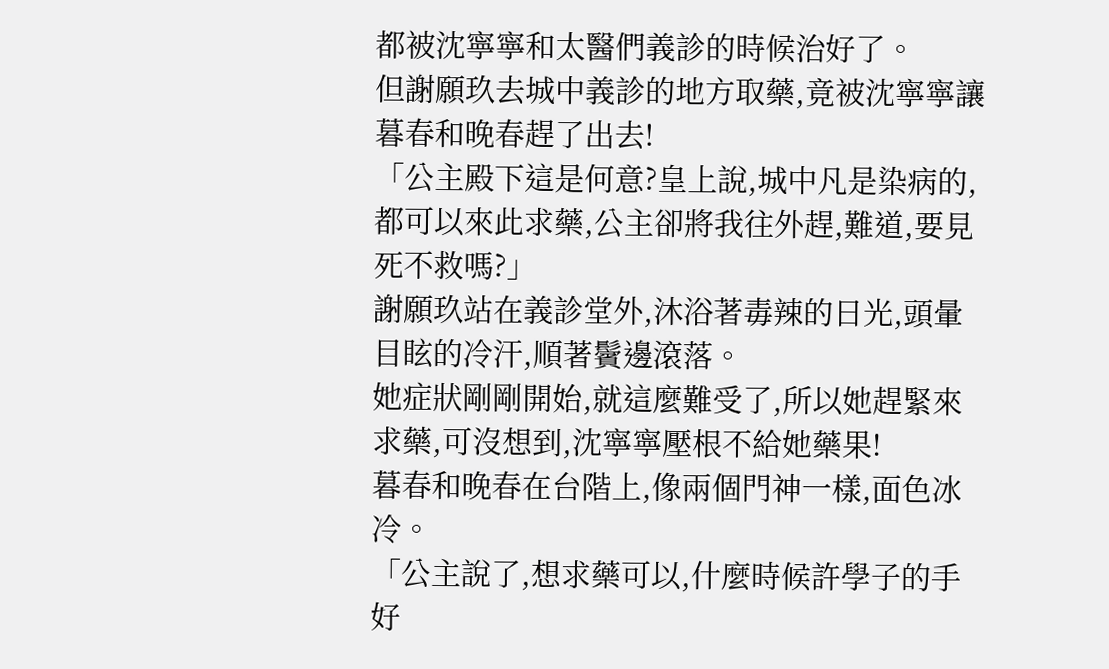都被沈寧寧和太醫們義診的時候治好了。
但謝願玖去城中義診的地方取藥,竟被沈寧寧讓暮春和晚春趕了出去!
「公主殿下這是何意?皇上說,城中凡是染病的,都可以來此求藥,公主卻將我往外趕,難道,要見死不救嗎?」
謝願玖站在義診堂外,沐浴著毒辣的日光,頭暈目眩的冷汗,順著鬢邊滾落。
她症狀剛剛開始,就這麼難受了,所以她趕緊來求藥,可沒想到,沈寧寧壓根不給她藥果!
暮春和晚春在台階上,像兩個門神一樣,面色冰冷。
「公主說了,想求藥可以,什麼時候許學子的手好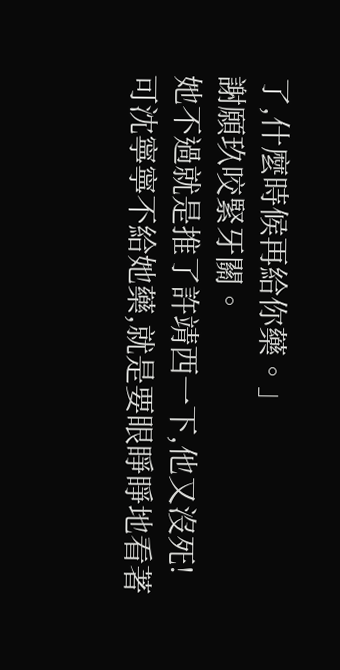了,什麼時候再給你藥。」
謝願玖咬緊牙關。
她不過就是推了許靖西一下,他又沒死!
可沈寧寧不給她藥,就是要眼睜睜地看著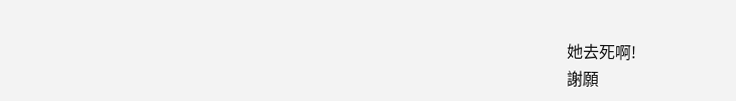她去死啊!
謝願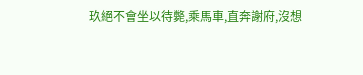玖絕不會坐以待斃,乘馬車,直奔謝府,沒想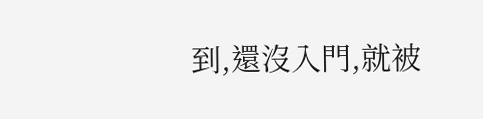到,還沒入門,就被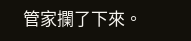管家攔了下來。